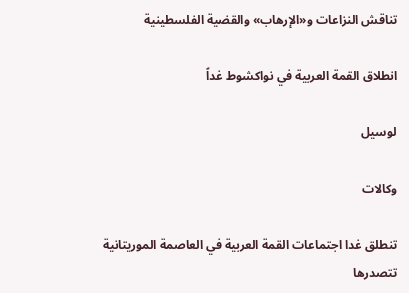تناقش النزاعات و«الإرهاب» والقضية الفلسطينية

انطلاق القمة العربية في نواكشوط غداً

لوسيل

وكالات

تنطلق غدا اجتماعات القمة العربية في العاصمة الموريتانية تتصدرها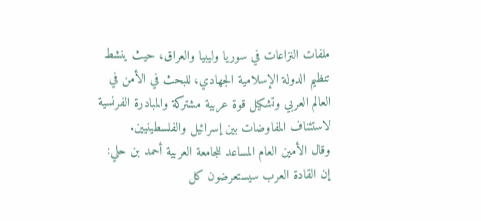ملفات النزاعات في سوريا وليبيا والعراق، حيث ينشط تنظيم الدولة الإسلامية الجهادي، للبحث في الأمن في العالم العربي وتشكيل قوة عربية مشتركة والمبادرة الفرنسية لاستئناف المفاوضات بين إسرائيل والفلسطينيين.
وقال الأمين العام المساعد للجامعة العربية أحمد بن حلي: إن القادة العرب سيستعرضون كل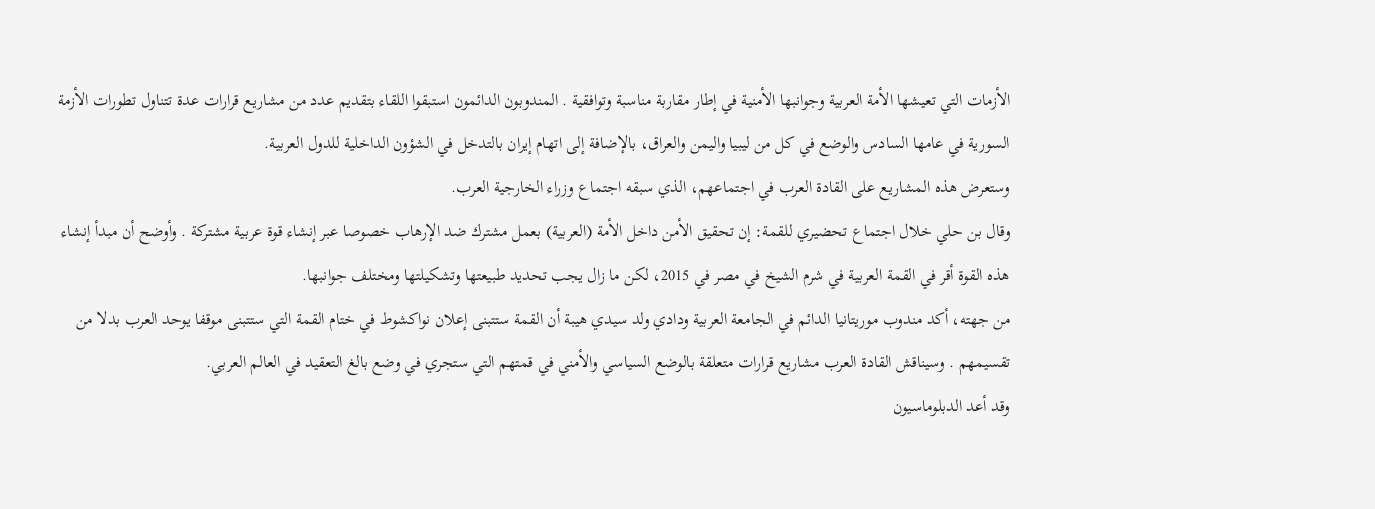الأزمات التي تعيشها الأمة العربية وجوانبها الأمنية في إطار مقاربة مناسبة وتوافقية . المندوبون الدائمون استبقوا اللقاء بتقديم عدد من مشاريع قرارات عدة تتناول تطورات الأزمة السورية في عامها السادس والوضع في كل من ليبيا واليمن والعراق، بالإضافة إلى اتهام إيران بالتدخل في الشؤون الداخلية للدول العربية.
وستعرض هذه المشاريع على القادة العرب في اجتماعهم، الذي سبقه اجتماع وزراء الخارجية العرب.
وقال بن حلي خلال اجتماع تحضيري للقمة: إن تحقيق الأمن داخل الأمة (العربية) بعمل مشترك ضد الإرهاب خصوصا عبر إنشاء قوة عربية مشتركة . وأوضح أن مبدأ إنشاء هذه القوة أقر في القمة العربية في شرم الشيخ في مصر في 2015، لكن ما زال يجب تحديد طبيعتها وتشكيلتها ومختلف جوانبها.
من جهته، أكد مندوب موريتانيا الدائم في الجامعة العربية ودادي ولد سيدي هيبة أن القمة ستتبنى إعلان نواكشوط في ختام القمة التي ستتبنى موقفا يوحد العرب بدلا من تقسيمهم . وسيناقش القادة العرب مشاريع قرارات متعلقة بالوضع السياسي والأمني في قمتهم التي ستجري في وضع بالغ التعقيد في العالم العربي.
وقد أعد الدبلوماسيون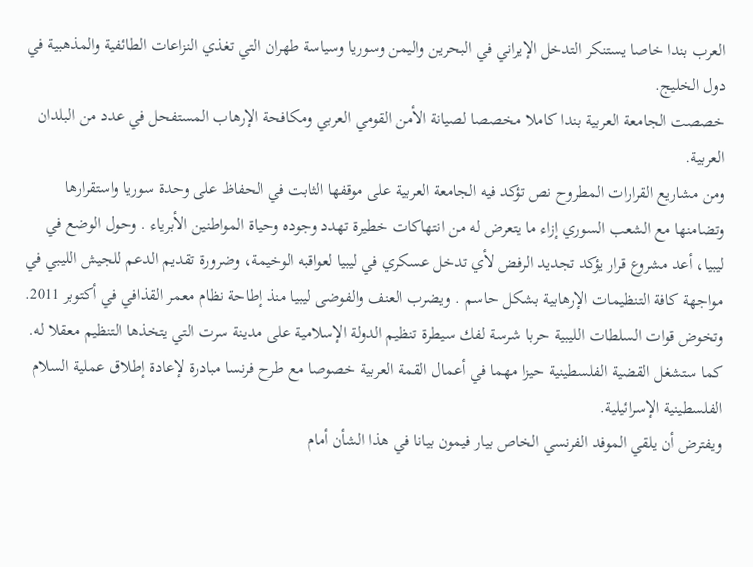العرب بندا خاصا يستنكر التدخل الإيراني في البحرين واليمن وسوريا وسياسة طهران التي تغذي النزاعات الطائفية والمذهبية في دول الخليج.
خصصت الجامعة العربية بندا كاملا مخصصا لصيانة الأمن القومي العربي ومكافحة الإرهاب المستفحل في عدد من البلدان العربية.
ومن مشاريع القرارات المطروح نص تؤكد فيه الجامعة العربية على موقفها الثابت في الحفاظ على وحدة سوريا واستقرارها وتضامنها مع الشعب السوري إزاء ما يتعرض له من انتهاكات خطيرة تهدد وجوده وحياة المواطنين الأبرياء . وحول الوضع في ليبيا، أعد مشروع قرار يؤكد تجديد الرفض لأي تدخل عسكري في ليبيا لعواقبه الوخيمة، وضرورة تقديم الدعم للجيش الليبي في مواجهة كافة التنظيمات الإرهابية بشكل حاسم . ويضرب العنف والفوضى ليبيا منذ إطاحة نظام معمر القذافي في أكتوبر 2011.
وتخوض قوات السلطات الليبية حربا شرسة لفك سيطرة تنظيم الدولة الإسلامية على مدينة سرت التي يتخذها التنظيم معقلا له.
كما ستشغل القضية الفلسطينية حيزا مهما في أعمال القمة العربية خصوصا مع طرح فرنسا مبادرة لإعادة إطلاق عملية السلام الفلسطينية الإسرائيلية.
ويفترض أن يلقي الموفد الفرنسي الخاص بيار فيمون بيانا في هذا الشأن أمام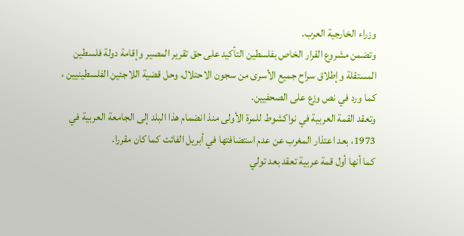وزراء الخارجية العرب.
وتضمن مشروع القرار الخاص بفلسطين التأكيد على حق تقرير المصير وإقامة دولة فلسطين المستقلة وإطلاق سراح جميع الأسرى من سجون الاحتلال، وحل قضية اللاجئين الفلسطينيين ، كما ورد في نص وزع على الصحفيين.
وتعقد القمة العربية في نواكشوط للمرة الأولى منذ انضمام هذا البلد إلى الجامعة العربية في 1973، بعد اعتذار المغرب عن عدم استضافتها في أبريل الفائت كما كان مقررا.
كما أنها أول قمة عربية تعقد بعد تولي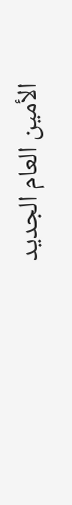الأمين العام الجديد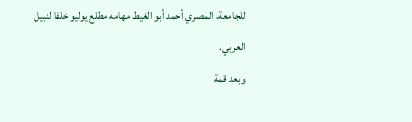للجامعة، المصري أحمد أبو الغيط مهامه مطلع يوليو خلفا لنبيل العربي.
وبعد قمة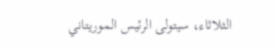الثلاثاء، سيتولى الرئيس الموريتاني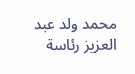محمد ولد عبد العزيز رئاسة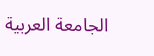الجامعة العربية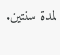لمدة سنتين.